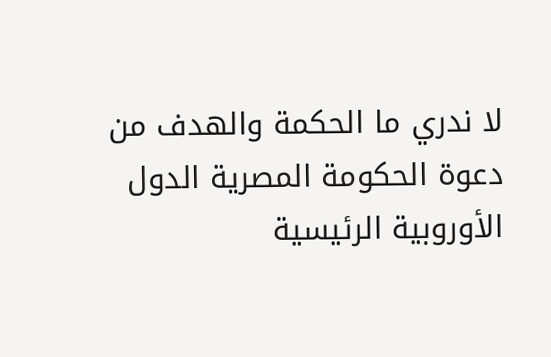لا ندري ما الحكمة والهدف من دعوة الحكومة المصرية الدول الأوروبية الرئيسية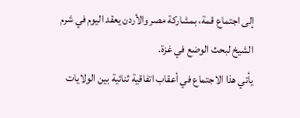إلى اجتماع قمة، بمشاركة مصر والأردن يعقد اليوم في شرم الشيخ لبحث الوضع في غزة.
يأتي هذا الاجتماع في أعقاب اتفاقية ثنائية بين الولايات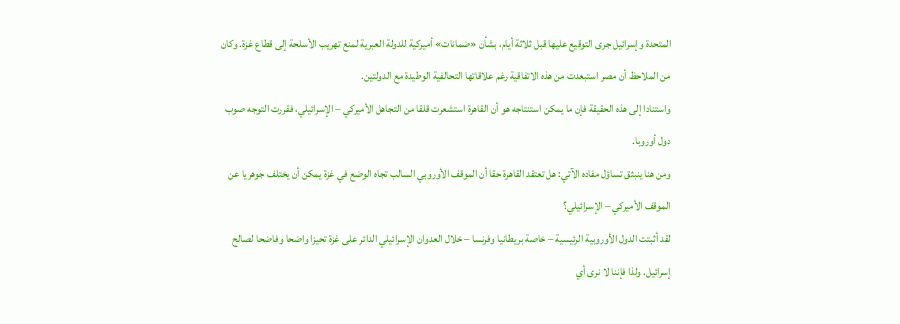المتحدة وإسرائيل جرى التوقيع عليها قبل ثلاثة أيام، بشأن «ضمانات» أميركية للدولة العبرية لمنع تهريب الأسلحة إلى قطاع غزة. وكان من الملاحظ أن مصر استبعدت من هذه الاتفاقية رغم علاقاتها التحالفية الوطيدة مع الدولتين.
واستنادا إلى هذه الحقيقة فإن ما يمكن استنتاجه هو أن القاهرة استشعرت قلقا من التجاهل الأميركي – الإسرائيلي، فقررت التوجه صوب دول أوروبا.
ومن هنا ينبثق تساؤل مفاده الآتي: هل تعتقد القاهرة حقا أن الموقف الأوروبي السالب تجاه الوضع في غزة يمكن أن يختلف جوهريا عن الموقف الأميركي – الإسرائيلي؟
لقد أثبتت الدول الأوروبية الرئيسية – خاصة بريطانيا وفرنسا – خلال العدوان الإسرائيلي الدائر على غزة تحيزا واضحا وفاضحا لصالح إسرائيل. ولذا فإننا لا نرى أي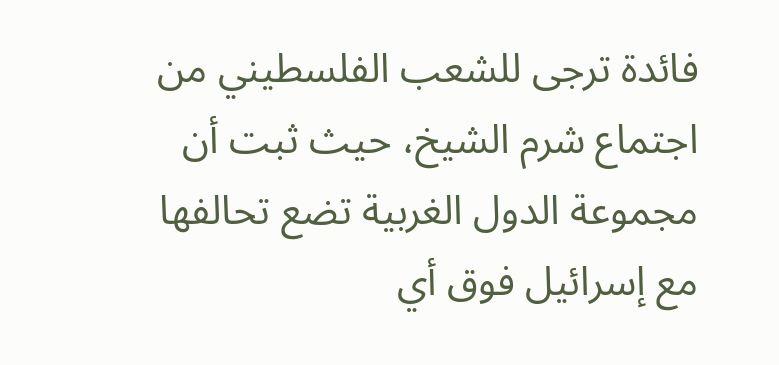فائدة ترجى للشعب الفلسطيني من اجتماع شرم الشيخ، حيث ثبت أن مجموعة الدول الغربية تضع تحالفها مع إسرائيل فوق أي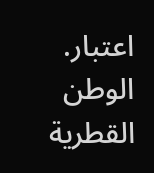اعتبار.
الوطن القطرية